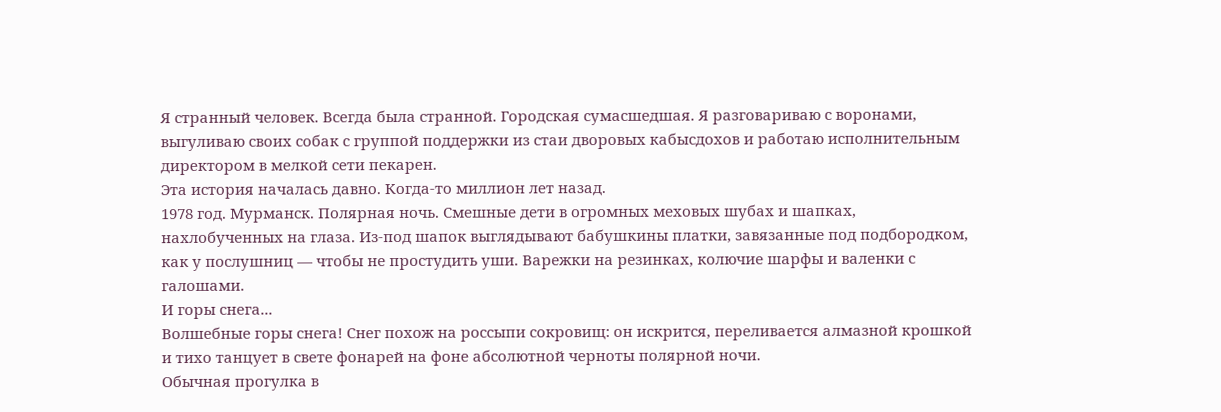Я странный человек. Всегда была странной. Городская сумасшедшая. Я разговариваю с воронами, выгуливаю своих собак с группой поддержки из стаи дворовых кабысдохов и работаю исполнительным директором в мелкой сети пекарен.
Эта история началась давно. Когда-то миллион лет назад.
1978 год. Мурманск. Полярная ночь. Смешные дети в огромных меховых шубах и шапках, нахлобученных на глаза. Из-под шапок выглядывают бабушкины платки, завязанные под подбородком, как у послушниц — чтобы не простудить уши. Варежки на резинках, колючие шарфы и валенки с галошами.
И горы снега...
Волшебные горы снега! Снег похож на россыпи сокровищ: он искрится, переливается алмазной крошкой и тихо танцует в свете фонарей на фоне абсолютной черноты полярной ночи.
Обычная прогулка в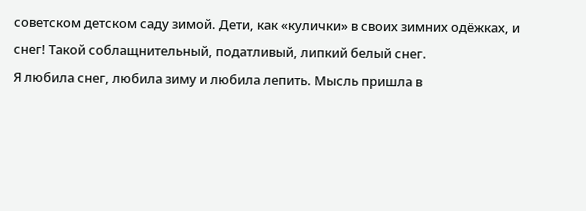советском детском саду зимой. Дети, как «кулички» в своих зимних одёжках, и снег! Такой соблащнительный, податливый, липкий белый снег.
Я любила снег, любила зиму и любила лепить. Мысль пришла в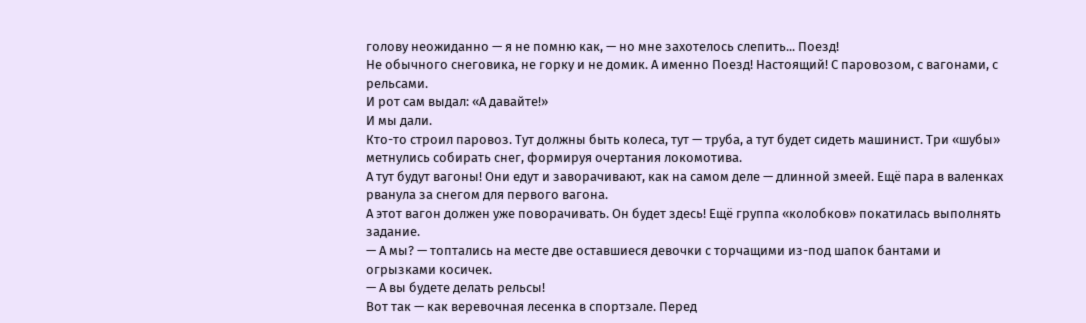голову неожиданно — я не помню как, — но мне захотелось слепить... Поезд!
Не обычного снеговика, не горку и не домик. А именно Поезд! Настоящий! С паровозом, с вагонами, с рельсами.
И рот сам выдал: «А давайте!»
И мы дали.
Кто-то строил паровоз. Тут должны быть колеса, тут — труба, а тут будет сидеть машинист. Три «шубы» метнулись собирать снег, формируя очертания локомотива.
А тут будут вагоны! Они едут и заворачивают, как на самом деле — длинной змеей. Ещё пара в валенках рванула за снегом для первого вагона.
А этот вагон должен уже поворачивать. Он будет здесь! Ещё группа «колобков» покатилась выполнять задание.
— А мы? — топтались на месте две оставшиеся девочки с торчащими из-под шапок бантами и огрызками косичек.
— А вы будете делать рельсы!
Вот так — как веревочная лесенка в спортзале. Перед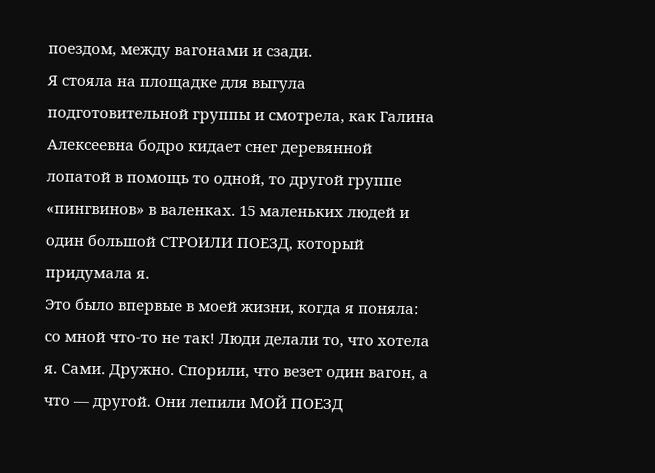поездом, между вагонами и сзади.
Я стояла на площадке для выгула подготовительной группы и смотрела, как Галина Алексеевна бодро кидает снег деревянной лопатой в помощь то одной, то другой группе «пингвинов» в валенках. 15 маленьких людей и один большой СТРОИЛИ ПОЕЗД, который придумала я.
Это было впервые в моей жизни, когда я поняла: со мной что-то не так! Люди делали то, что хотела я. Сами. Дружно. Спорили, что везет один вагон, а что — другой. Они лепили МОЙ ПОЕЗД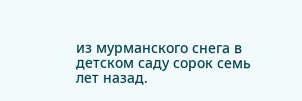из мурманского снега в детском саду сорок семь лет назад.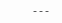---